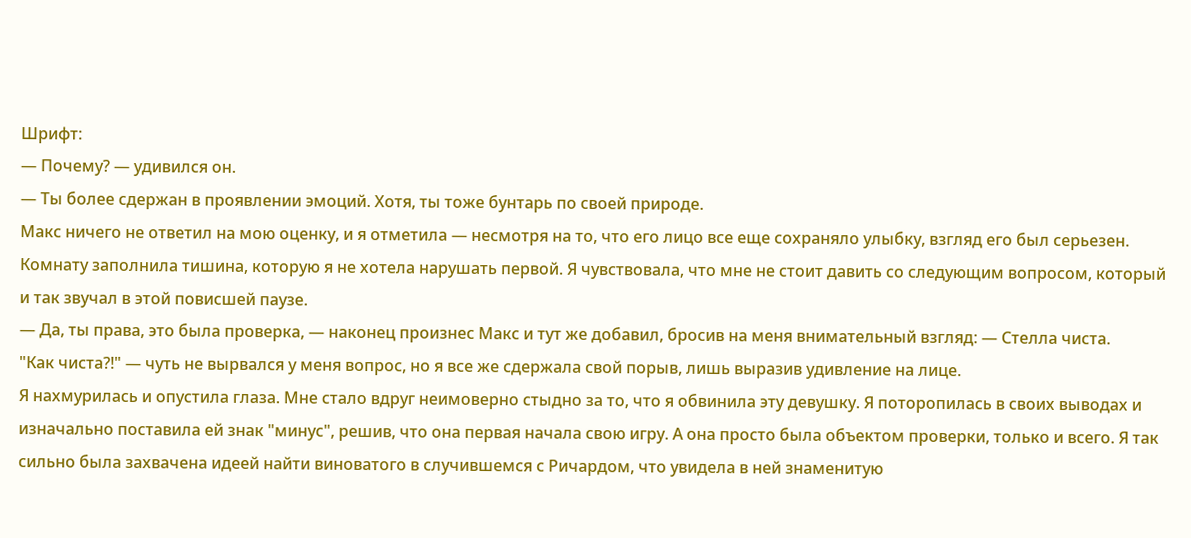Шрифт:
— Почему? — удивился он.
— Ты более сдержан в проявлении эмоций. Хотя, ты тоже бунтарь по своей природе.
Макс ничего не ответил на мою оценку, и я отметила — несмотря на то, что его лицо все еще сохраняло улыбку, взгляд его был серьезен.
Комнату заполнила тишина, которую я не хотела нарушать первой. Я чувствовала, что мне не стоит давить со следующим вопросом, который и так звучал в этой повисшей паузе.
— Да, ты права, это была проверка, — наконец произнес Макс и тут же добавил, бросив на меня внимательный взгляд: — Стелла чиста.
"Как чиста?!" — чуть не вырвался у меня вопрос, но я все же сдержала свой порыв, лишь выразив удивление на лице.
Я нахмурилась и опустила глаза. Мне стало вдруг неимоверно стыдно за то, что я обвинила эту девушку. Я поторопилась в своих выводах и изначально поставила ей знак "минус", решив, что она первая начала свою игру. А она просто была объектом проверки, только и всего. Я так сильно была захвачена идеей найти виноватого в случившемся с Ричардом, что увидела в ней знаменитую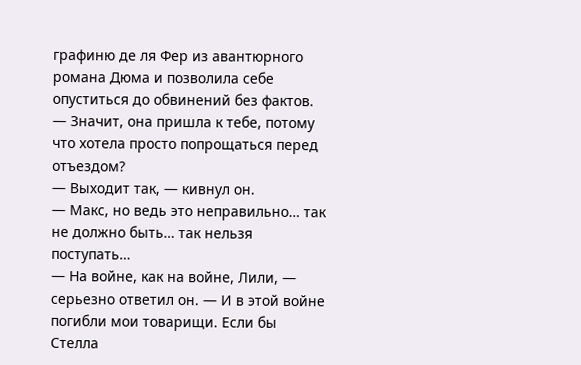графиню де ля Фер из авантюрного романа Дюма и позволила себе опуститься до обвинений без фактов.
— Значит, она пришла к тебе, потому что хотела просто попрощаться перед отъездом?
— Выходит так, — кивнул он.
— Макс, но ведь это неправильно… так не должно быть… так нельзя поступать…
— На войне, как на войне, Лили, — серьезно ответил он. — И в этой войне погибли мои товарищи. Если бы Стелла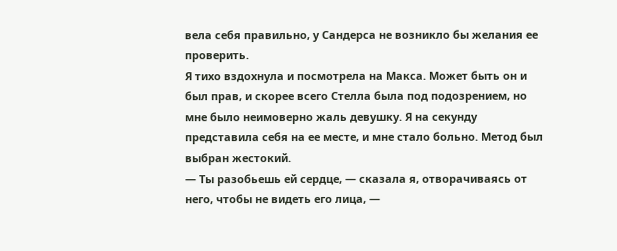вела себя правильно, у Сандерса не возникло бы желания ее проверить.
Я тихо вздохнула и посмотрела на Макса. Может быть он и был прав, и скорее всего Стелла была под подозрением, но мне было неимоверно жаль девушку. Я на секунду представила себя на ее месте, и мне стало больно. Метод был выбран жестокий.
— Ты разобьешь ей сердце, — сказала я, отворачиваясь от него, чтобы не видеть его лица, —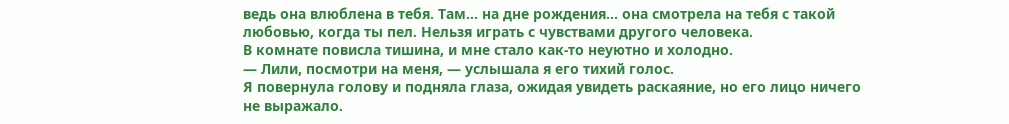ведь она влюблена в тебя. Там… на дне рождения… она смотрела на тебя с такой любовью, когда ты пел. Нельзя играть с чувствами другого человека.
В комнате повисла тишина, и мне стало как-то неуютно и холодно.
— Лили, посмотри на меня, — услышала я его тихий голос.
Я повернула голову и подняла глаза, ожидая увидеть раскаяние, но его лицо ничего не выражало.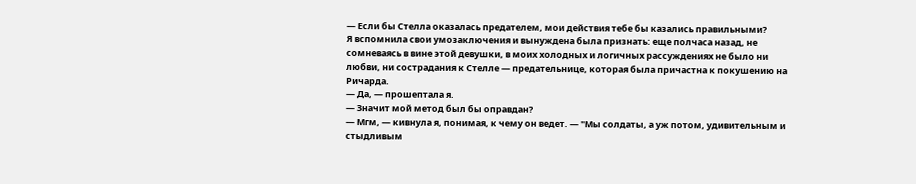— Если бы Стелла оказалась предателем, мои действия тебе бы казались правильными?
Я вспомнила свои умозаключения и вынуждена была признать: еще полчаса назад, не сомневаясь в вине этой девушки, в моих холодных и логичных рассуждениях не было ни любви, ни сострадания к Стелле — предательнице, которая была причастна к покушению на Ричарда.
— Да, — прошептала я.
— Значит мой метод был бы оправдан?
— Мгм, — кивнула я, понимая, к чему он ведет. — "Мы солдаты, а уж потом, удивительным и стыдливым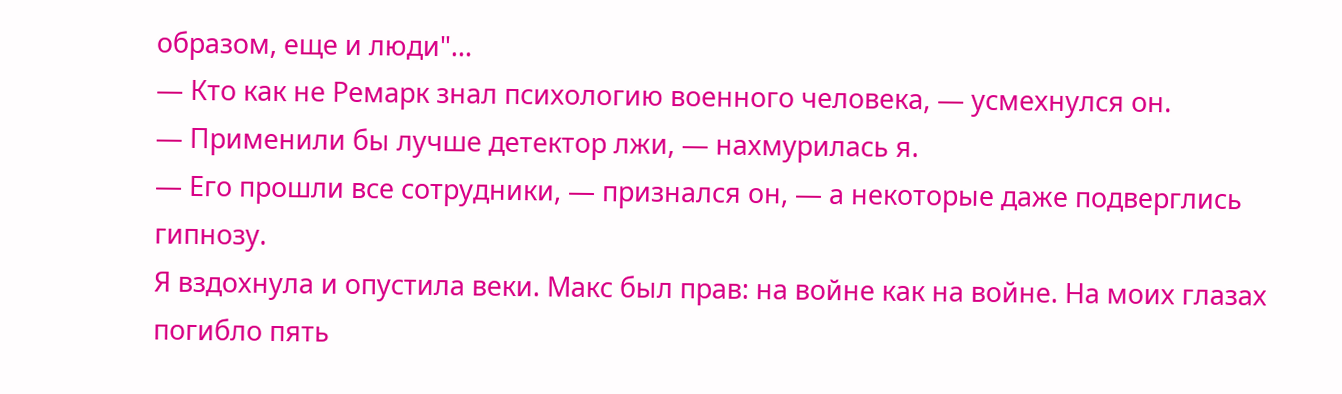образом, еще и люди"…
— Кто как не Ремарк знал психологию военного человека, — усмехнулся он.
— Применили бы лучше детектор лжи, — нахмурилась я.
— Его прошли все сотрудники, — признался он, — а некоторые даже подверглись гипнозу.
Я вздохнула и опустила веки. Макс был прав: на войне как на войне. На моих глазах погибло пять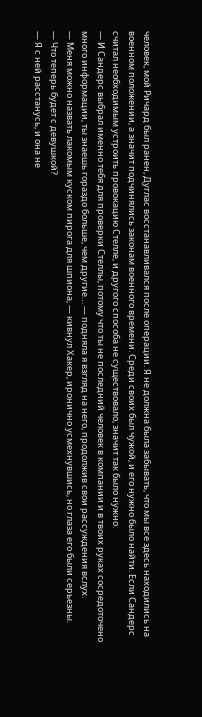человек, мой Ричард был ранен, Дуглас восстанавливался после операции. Я не должна была забывать, что мы все здесь находились на военном положении, а значит подчинялись законам военного времени. Среди своих был чужой, и его нужно было найти. Если Сандерс считал необходимым устроить провокацию Стелле, и другого способа не существовало, значит так было нужно.
— И Сандерс выбрал именно тебя для проверки Стеллы, потому что ты не последний человек в компании и в твоих руках сосредоточено много информации, ты знаешь гораздо больше, чем другие… — подняла я взгляд на него, продолжив свои рассуждения вслух.
— Меня можно назвать лакомым куском пирога для шпиона, — кивнул Хакер, иронично усмехнувшись, но глаза его были серьезны.
— Что теперь будет с девушкой?
— Я с ней расстанусь, и она не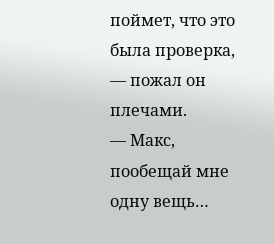поймет, что это была проверка, — пожал он плечами.
— Макс, пообещай мне одну вещь…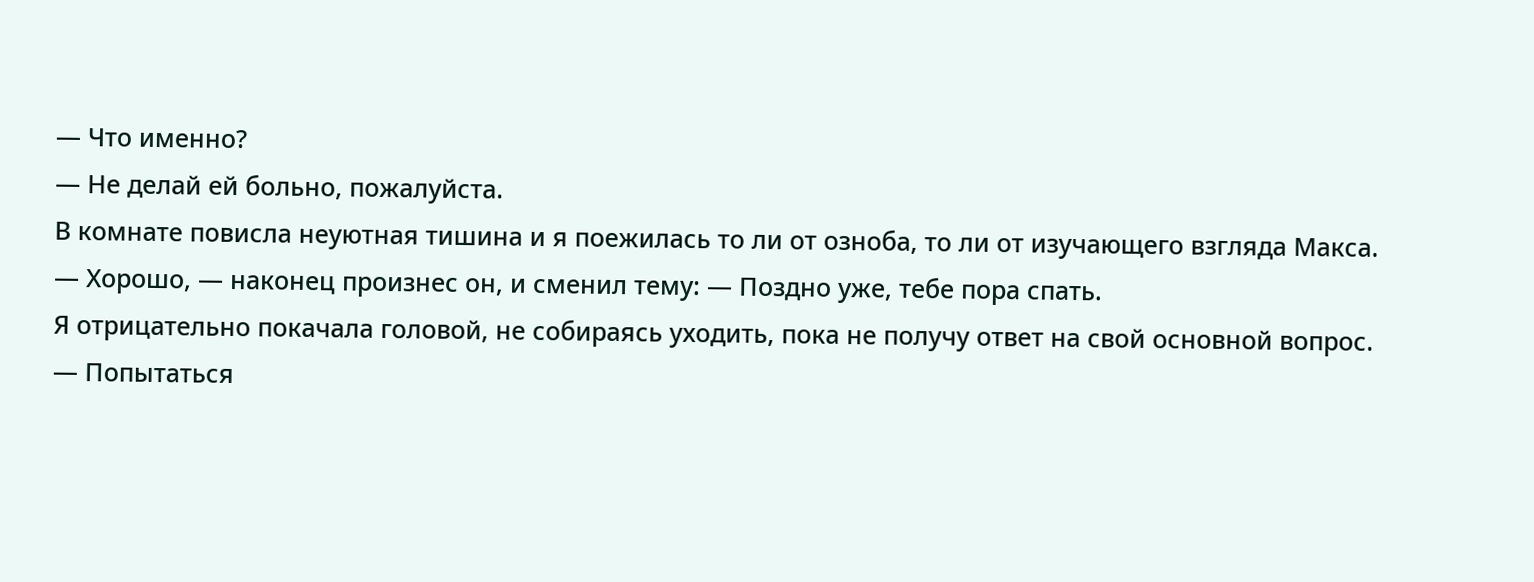— Что именно?
— Не делай ей больно, пожалуйста.
В комнате повисла неуютная тишина и я поежилась то ли от озноба, то ли от изучающего взгляда Макса.
— Хорошо, — наконец произнес он, и сменил тему: — Поздно уже, тебе пора спать.
Я отрицательно покачала головой, не собираясь уходить, пока не получу ответ на свой основной вопрос.
— Попытаться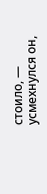стоило, — усмехнулся он,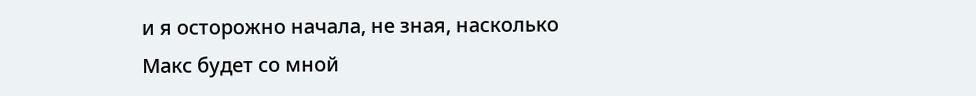и я осторожно начала, не зная, насколько Макс будет со мной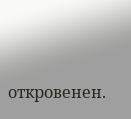откровенен.